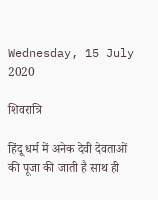Wednesday, 15 July 2020

शिवरात्रि

हिंदू धर्म में अनेक देवी देवताओं की पूजा की जाती है साथ ही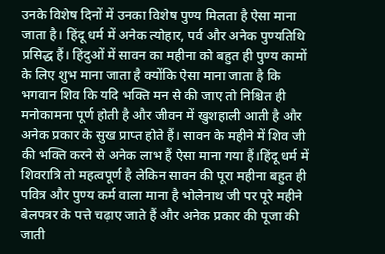उनके विशेष दिनों में उनका विशेष पुण्य मिलता है ऐसा माना जाता है। हिंदू धर्म में अनेक त्योहार, पर्व और अनेक पुण्यतिथि प्रसिद्ध हैं। हिंदुओं में सावन का महीना को बहुत ही पुण्य कामों के लिए शुभ माना जाता है क्योंकि ऐसा माना जाता है कि भगवान शिव कि यदि भक्ति मन से की जाए तो निश्चित ही मनोकामना पूर्ण होती है और जीवन में खुशहाली आती है और अनेक प्रकार के सुख प्राप्त होते हैं। सावन के महीने में शिव जी की भक्ति करने से अनेक लाभ हैं ऐसा माना गया हैं।हिंदू धर्म में शिवरात्रि तो महत्वपूर्ण है लेकिन सावन की पूरा महीना बहुत ही पवित्र और पुण्य कर्म वाला माना है भोलेनाथ जी पर पूरे महीने बेलपत्रर के पत्ते चढ़ाए जाते हैं और अनेक प्रकार की पूजा की जाती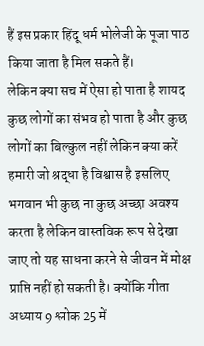हैं इस प्रकार हिंदू धर्म भोलेजी के पूजा पाठ किया जाता है मिल सकते हैं।
लेकिन क्या सच में ऐसा हो पाता है शायद कुछ लोगों का संभव हो पाता है और कुछ लोगों का बिल्कुल नहीं लेकिन क्या करें हमारी जो श्रद्धा है विश्वास है इसलिए भगवान भी कुछ ना कुछ अच्छा अवश्य करता है लेकिन वास्तविक रूप से देखा जाए तो यह साधना करने से जीवन में मोक्ष प्राप्ति नहीं हो सकती है। क्योंकि गीता अध्याय 9 श्लोक 25 में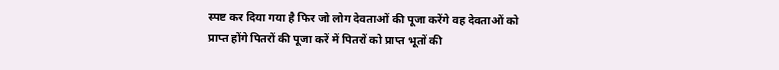स्पष्ट कर दिया गया है फिर जो लोग देवताओं की पूजा करेंगे वह देवताओं को प्राप्त होंगे पितरों की पूजा करें में पितरों को प्राप्त भूतों की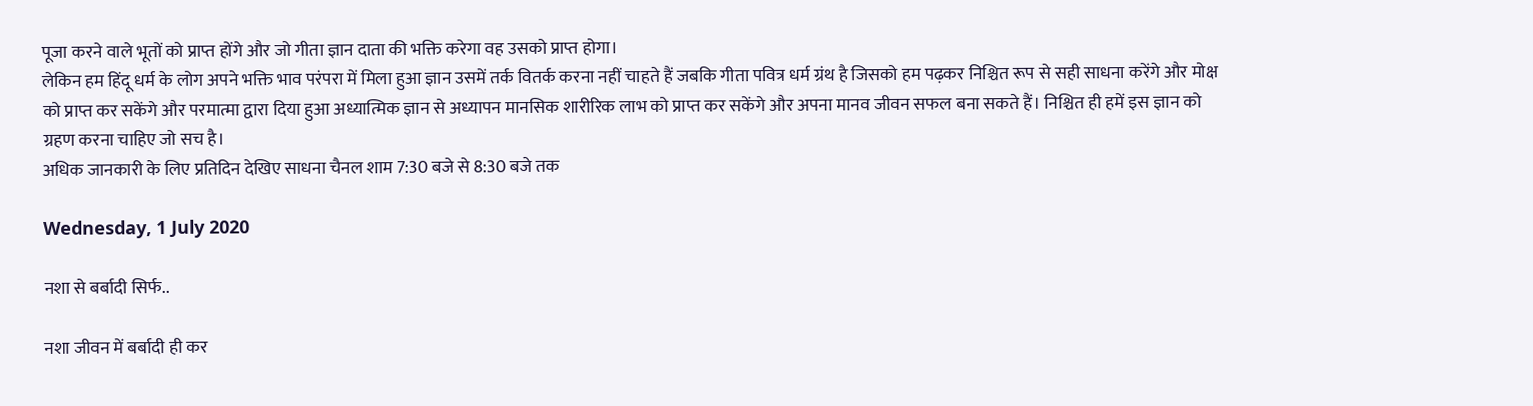पूजा करने वाले भूतों को प्राप्त होंगे और जो गीता ज्ञान दाता की भक्ति करेगा वह उसको प्राप्त होगा।
लेकिन हम हिंदू धर्म के लोग अपने भक्ति भाव परंपरा में मिला हुआ ज्ञान उसमें तर्क वितर्क करना नहीं चाहते हैं जबकि गीता पवित्र धर्म ग्रंथ है जिसको हम पढ़कर निश्चित रूप से सही साधना करेंगे और मोक्ष को प्राप्त कर सकेंगे और परमात्मा द्वारा दिया हुआ अध्यात्मिक ज्ञान से अध्यापन मानसिक शारीरिक लाभ को प्राप्त कर सकेंगे और अपना मानव जीवन सफल बना सकते हैं। निश्चित ही हमें इस ज्ञान को ग्रहण करना चाहिए जो सच है।
अधिक जानकारी के लिए प्रतिदिन देखिए साधना चैनल शाम 7:30 बजे से 8:30 बजे तक

Wednesday, 1 July 2020

नशा से बर्बादी सिर्फ..

नशा जीवन में बर्बादी ही कर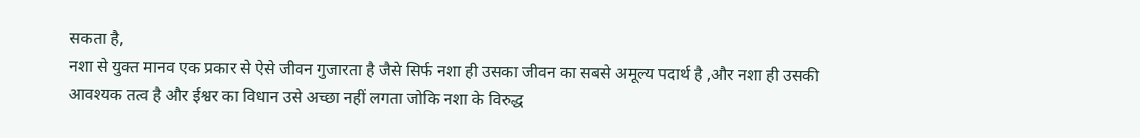सकता है,
नशा से युक्त मानव एक प्रकार से ऐसे जीवन गुजारता है जैसे सिर्फ नशा ही उसका जीवन का सबसे अमूल्य पदार्थ है ,और नशा ही उसकी आवश्यक तत्व है और ईश्वर का विधान उसे अच्छा नहीं लगता जोकि नशा के विरुद्ध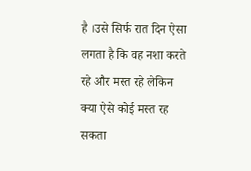है ।उसे सिर्फ रात दिन ऐसा लगता है कि वह नशा करते रहे और मस्त रहे लेकिन क्या ऐसे कोई मस्त रह सकता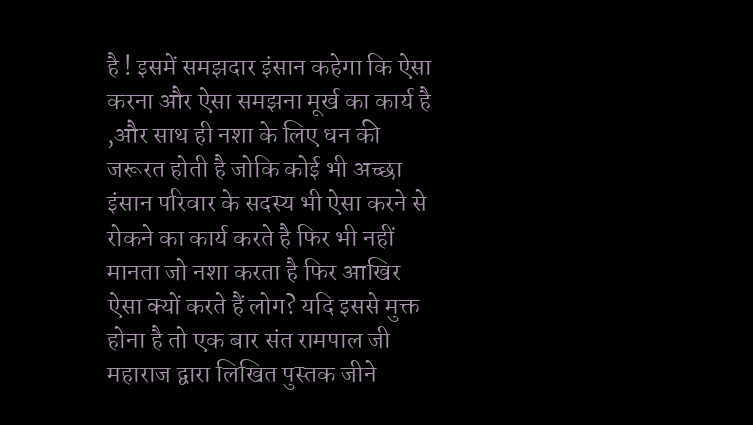है ! इसमें समझदार इंसान कहेगा कि ऐसा करना और ऐसा समझना मूर्ख का कार्य है ,और साथ ही नशा के लिए धन की जरूरत होती है जोकि कोई भी अच्छा इंसान परिवार के सदस्य भी ऐसा करने से रोकने का कार्य करते है फिर भी नहीं मानता जो नशा करता है फिर आखिर ऐसा क्यों करते हैं लोग? यदि इससे मुक्त होना है तो एक बार संत रामपाल जी महाराज द्वारा लिखित पुस्तक जीने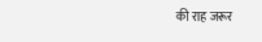की राह जरूर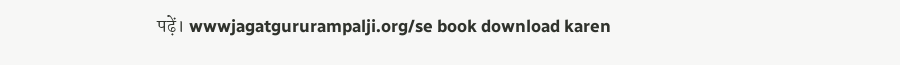पढ़ें। wwwjagatgururampalji.org/se book download karen